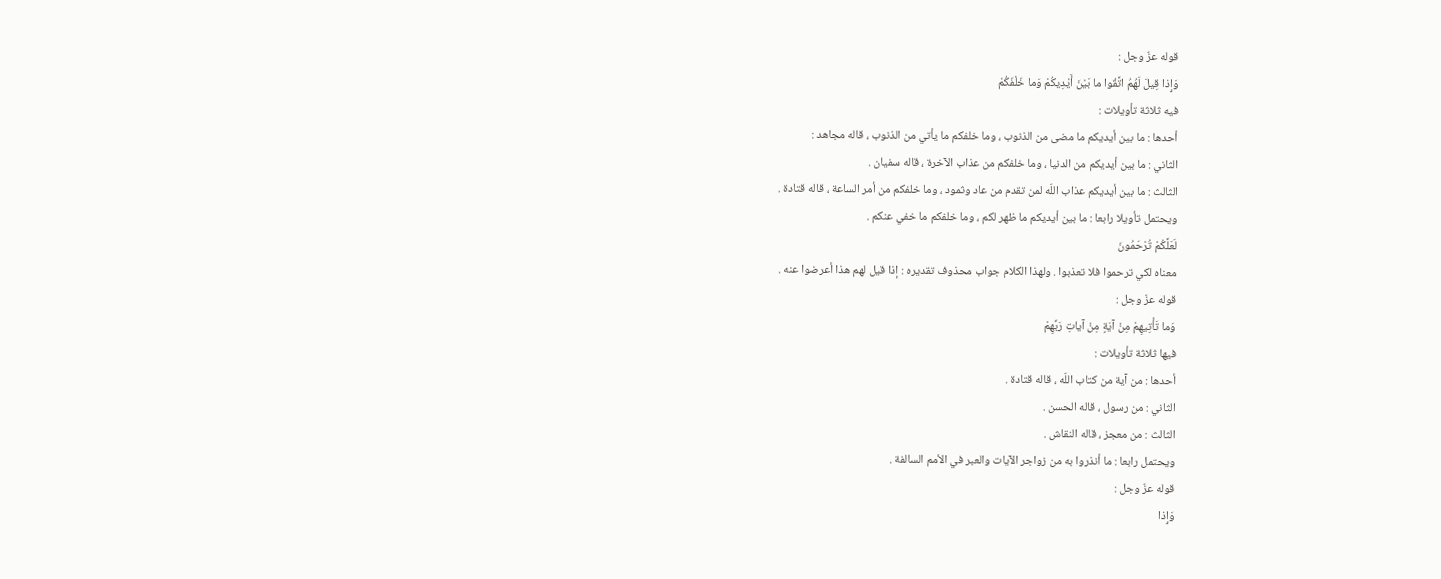قوله عزّ وجل :
وَإِذا قِيلَ لَهُمُ اتَّقُوا ما بَيْنَ أَيْدِيكُمْ وَما خَلْفَكُمْ
فيه ثلاثة تأويلات :
أحدها : ما بين أيديكم ما مضى من الذنوب ، وما خلفكم ما يأتي من الذنوب ، قاله مجاهد :
الثاني : ما بين أيديكم من الدنيا ، وما خلفكم من عذاب الآخرة ، قاله سفيان .
الثالث : ما بين أيديكم عذاب اللّه لمن تقدم من عاد وثمود ، وما خلفكم من أمر الساعة ، قاله قتادة .
ويحتمل تأويلا رابعا : ما بين أيديكم ما ظهر لكم ، وما خلفكم ما خفي عنكم .
لَعَلَّكُمْ تُرْحَمُونَ
معناه لكي ترحموا فلا تعذبوا . ولهذا الكلام جواب محذوف تقديره : إذا قيل لهم هذا أعرضوا عنه .
قوله عزّ وجل :
وَما تَأْتِيهِمْ مِنْ آيَةٍ مِنْ آياتِ رَبِّهِمْ
فيها ثلاثة تأويلات :
أحدها : من آية من كتاب اللّه ، قاله قتادة .
الثاني : من رسول ، قاله الحسن .
الثالث : من معجز ، قاله النقاش .
ويحتمل رابعا : ما أنذروا به من زواجر الآيات والعبر في الأمم السالفة .
قوله عزّ وجل :
وَإِذا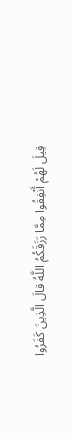قِيلَ لَهُمْ أَنْفِقُوا مِمَّا رَزَقَكُمُ اللَّهُ قالَ الَّذِينَ كَفَرُوا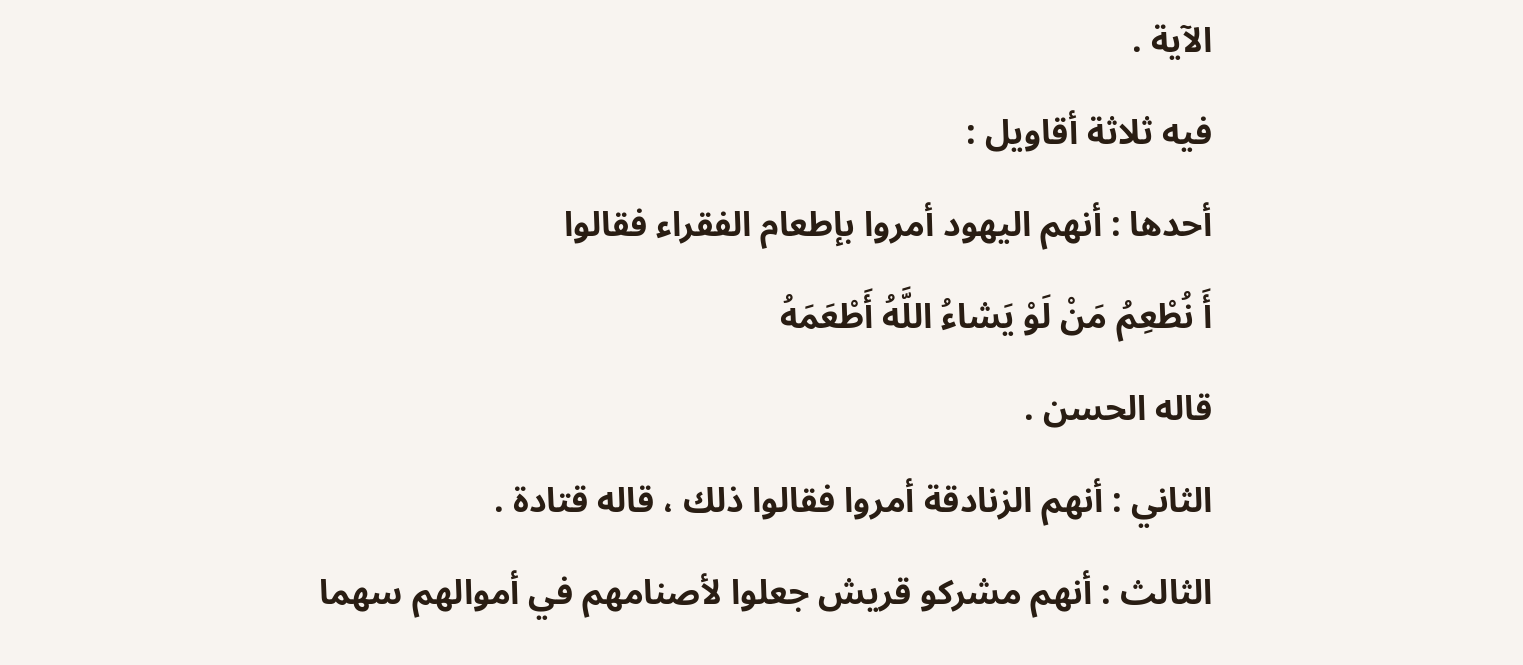الآية .
فيه ثلاثة أقاويل :
أحدها : أنهم اليهود أمروا بإطعام الفقراء فقالوا
أَ نُطْعِمُ مَنْ لَوْ يَشاءُ اللَّهُ أَطْعَمَهُ
قاله الحسن .
الثاني : أنهم الزنادقة أمروا فقالوا ذلك ، قاله قتادة .
الثالث : أنهم مشركو قريش جعلوا لأصنامهم في أموالهم سهما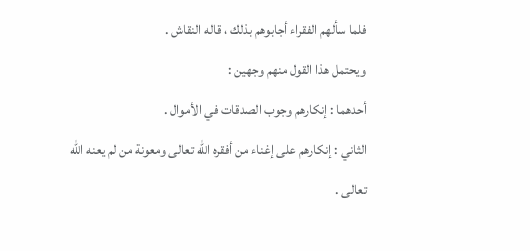فلما سألهم الفقراء أجابوهم بذلك ، قاله النقاش .
ويحتمل هذا القول منهم وجهين :
أحدهما : إنكارهم وجوب الصدقات في الأموال .
الثاني : إنكارهم على إغناء من أفقره اللّه تعالى ومعونة من لم يعنه اللّه تعالى .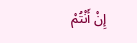إِنْ أَنْتُمْ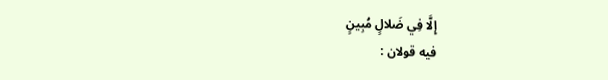إِلَّا فِي ضَلالٍ مُبِينٍ
فيه قولان :